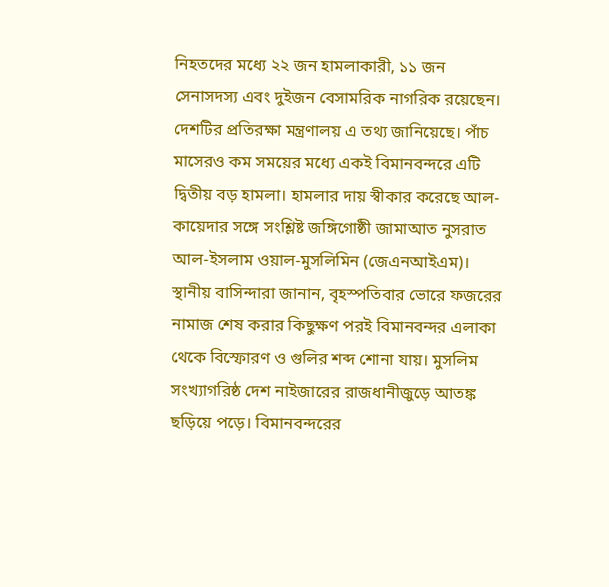নিহতদের মধ্যে ২২ জন হামলাকারী, ১১ জন সেনাসদস্য এবং দুইজন বেসামরিক নাগরিক রয়েছেন। দেশটির প্রতিরক্ষা মন্ত্রণালয় এ তথ্য জানিয়েছে। পাঁচ মাসেরও কম সময়ের মধ্যে একই বিমানবন্দরে এটি দ্বিতীয় বড় হামলা। হামলার দায় স্বীকার করেছে আল-কায়েদার সঙ্গে সংশ্লিষ্ট জঙ্গিগোষ্ঠী জামাআত নুসরাত আল-ইসলাম ওয়াল-মুসলিমিন (জেএনআইএম)।
স্থানীয় বাসিন্দারা জানান, বৃহস্পতিবার ভোরে ফজরের নামাজ শেষ করার কিছুক্ষণ পরই বিমানবন্দর এলাকা থেকে বিস্ফোরণ ও গুলির শব্দ শোনা যায়। মুসলিম সংখ্যাগরিষ্ঠ দেশ নাইজারের রাজধানীজুড়ে আতঙ্ক ছড়িয়ে পড়ে। বিমানবন্দরের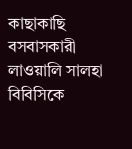কাছাকাছি বসবাসকারী লাওয়ালি সালহা বিবিসিকে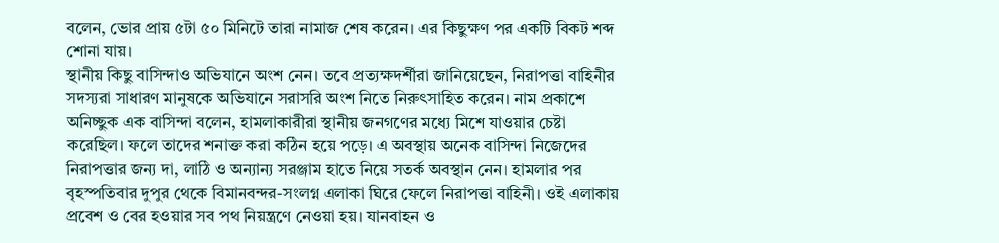বলেন, ভোর প্রায় ৫টা ৫০ মিনিটে তারা নামাজ শেষ করেন। এর কিছুক্ষণ পর একটি বিকট শব্দ শোনা যায়।
স্থানীয় কিছু বাসিন্দাও অভিযানে অংশ নেন। তবে প্রত্যক্ষদর্শীরা জানিয়েছেন, নিরাপত্তা বাহিনীর সদস্যরা সাধারণ মানুষকে অভিযানে সরাসরি অংশ নিতে নিরুৎসাহিত করেন। নাম প্রকাশে অনিচ্ছুক এক বাসিন্দা বলেন, হামলাকারীরা স্থানীয় জনগণের মধ্যে মিশে যাওয়ার চেষ্টা করেছিল। ফলে তাদের শনাক্ত করা কঠিন হয়ে পড়ে। এ অবস্থায় অনেক বাসিন্দা নিজেদের নিরাপত্তার জন্য দা, লাঠি ও অন্যান্য সরঞ্জাম হাতে নিয়ে সতর্ক অবস্থান নেন। হামলার পর বৃহস্পতিবার দুপুর থেকে বিমানবন্দর-সংলগ্ন এলাকা ঘিরে ফেলে নিরাপত্তা বাহিনী। ওই এলাকায় প্রবেশ ও বের হওয়ার সব পথ নিয়ন্ত্রণে নেওয়া হয়। যানবাহন ও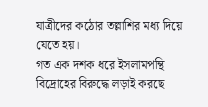যাত্রীদের কঠোর তল্লাশির মধ্য দিয়ে যেতে হয়।
গত এক দশক ধরে ইসলামপন্থি বিদ্রোহের বিরুদ্ধে লড়াই করছে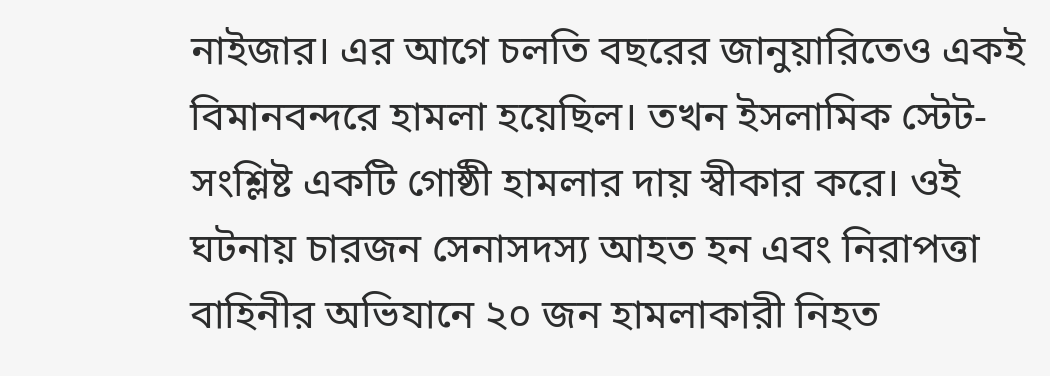নাইজার। এর আগে চলতি বছরের জানুয়ারিতেও একই বিমানবন্দরে হামলা হয়েছিল। তখন ইসলামিক স্টেট-সংশ্লিষ্ট একটি গোষ্ঠী হামলার দায় স্বীকার করে। ওই ঘটনায় চারজন সেনাসদস্য আহত হন এবং নিরাপত্তা বাহিনীর অভিযানে ২০ জন হামলাকারী নিহত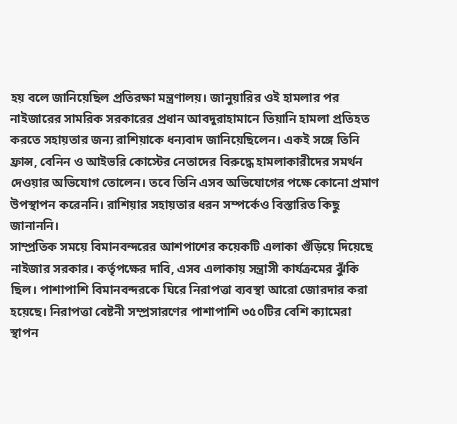হয় বলে জানিয়েছিল প্রতিরক্ষা মন্ত্রণালয়। জানুয়ারির ওই হামলার পর নাইজারের সামরিক সরকারের প্রধান আবদুরাহামানে তিয়ানি হামলা প্রতিহত করতে সহায়তার জন্য রাশিয়াকে ধন্যবাদ জানিয়েছিলেন। একই সঙ্গে তিনি ফ্রান্স, বেনিন ও আইভরি কোস্টের নেতাদের বিরুদ্ধে হামলাকারীদের সমর্থন দেওয়ার অভিযোগ তোলেন। তবে তিনি এসব অভিযোগের পক্ষে কোনো প্রমাণ উপস্থাপন করেননি। রাশিয়ার সহায়তার ধরন সম্পর্কেও বিস্তারিত কিছু জানাননি।
সাম্প্রতিক সময়ে বিমানবন্দরের আশপাশের কয়েকটি এলাকা গুঁড়িয়ে দিয়েছে নাইজার সরকার। কর্তৃপক্ষের দাবি, এসব এলাকায় সন্ত্রাসী কার্যক্রমের ঝুঁকি ছিল। পাশাপাশি বিমানবন্দরকে ঘিরে নিরাপত্তা ব্যবস্থা আরো জোরদার করা হয়েছে। নিরাপত্তা বেষ্টনী সম্প্রসারণের পাশাপাশি ৩৫০টির বেশি ক্যামেরা স্থাপন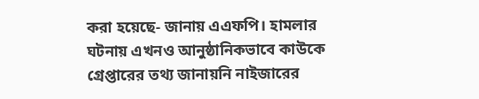করা হয়েছে- জানায় এএফপি। হামলার ঘটনায় এখনও আনুষ্ঠানিকভাবে কাউকে গ্রেপ্তারের তথ্য জানায়নি নাইজারের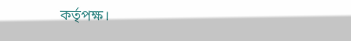কর্তৃপক্ষ।